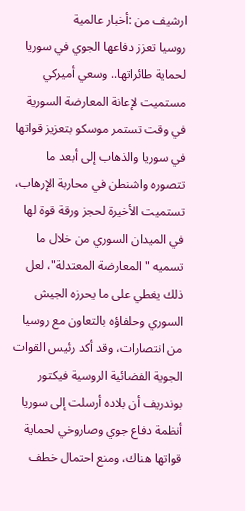ارشيف من :أخبار عالمية
روسيا تعزز دفاعها الجوي في سوريا لحماية طائراتها.. وسعي أميركي مستميت لإعانة المعارضة السورية
في وقت تستمر موسكو بتعزيز قواتها في سوريا والذهاب إلى أبعد ما تتصوره واشنطن في محاربة الإرهاب، تستميت الأخيرة لحجز ورقة قوة لها في الميدان السوري من خلال ما تسميه "المعارضة المعتدلة"، لعل ذلك يغطي على ما يحرزه الجيش السوري وحلفاؤه بالتعاون مع روسيا من انتصارات، وقد أكد رئيس القوات الجوية الفضائية الروسية فيكتور بوندريف أن بلاده أرسلت إلى سوريا أنظمة دفاع جوي وصاروخي لحماية قواتها هناك، ومنع احتمال خطف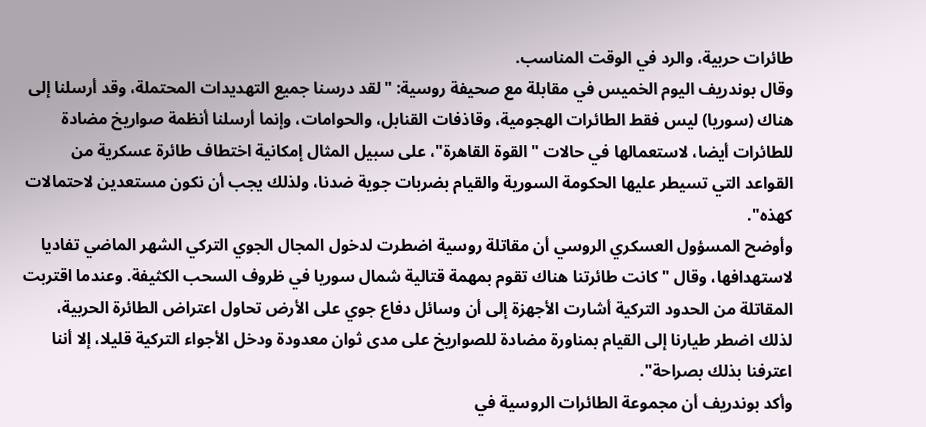طائرات حربية، والرد في الوقت المناسب.
وقال بوندريف اليوم الخميس في مقابلة مع صحيفة روسية: "لقد درسنا جميع التهديدات المحتملة، وقد أرسلنا إلى هناك (سوريا) ليس فقط الطائرات الهجومية، وقاذفات القنابل، والحوامات، وإنما أرسلنا أنظمة صواريخ مضادة للطائرات أيضا، لاستعمالها في حالات "القوة القاهرة"، على سبيل المثال إمكانية اختطاف طائرة عسكرية من القواعد التي تسيطر عليها الحكومة السورية والقيام بضربات جوية ضدنا، ولذلك يجب أن نكون مستعدين لاحتمالات كهذه".
وأوضح المسؤول العسكري الروسي أن مقاتلة روسية اضطرت لدخول المجال الجوي التركي الشهر الماضي تفاديا لاستهدافها، وقال "كانت طائرتنا هناك تقوم بمهمة قتالية شمال سوريا في ظروف السحب الكثيفة. وعندما اقتربت المقاتلة من الحدود التركية أشارت الأجهزة إلى أن وسائل دفاع جوي على الأرض تحاول اعتراض الطائرة الحربية، لذلك اضطر طيارنا إلى القيام بمناورة مضادة للصواريخ على مدى ثوان معدودة ودخل الأجواء التركية قليلا، إلا أننا اعترفنا بذلك بصراحة".
وأكد بوندريف أن مجموعة الطائرات الروسية في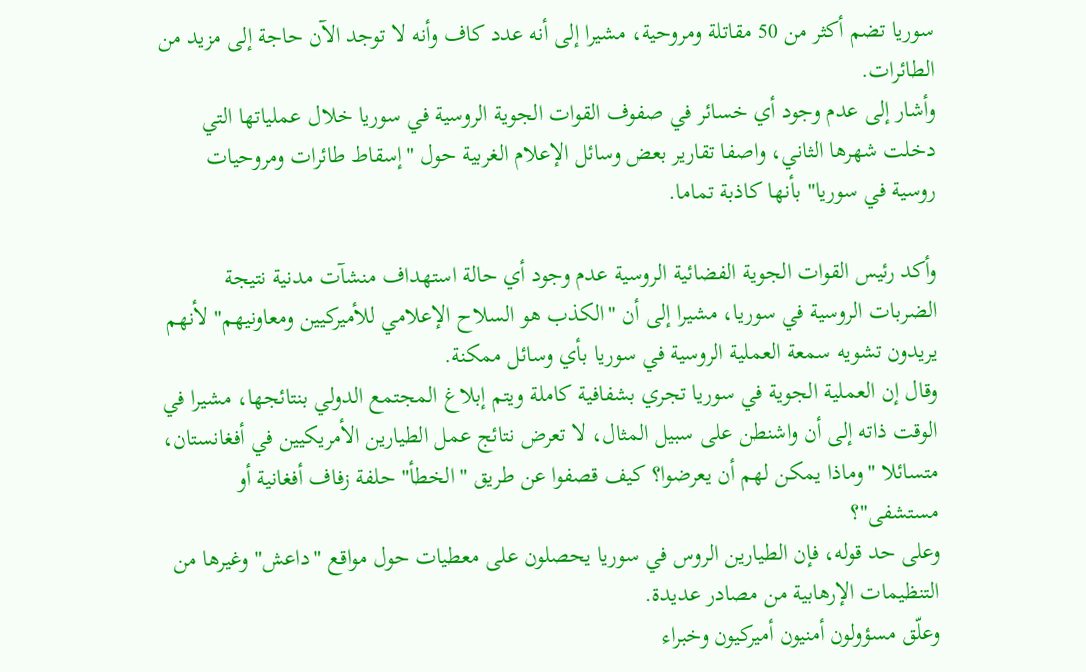سوريا تضم أكثر من 50 مقاتلة ومروحية، مشيرا إلى أنه عدد كاف وأنه لا توجد الآن حاجة إلى مزيد من الطائرات.
وأشار إلى عدم وجود أي خسائر في صفوف القوات الجوية الروسية في سوريا خلال عملياتها التي دخلت شهرها الثاني، واصفا تقارير بعض وسائل الإعلام الغربية حول "إسقاط طائرات ومروحيات روسية في سوريا" بأنها كاذبة تماما.

وأكد رئيس القوات الجوية الفضائية الروسية عدم وجود أي حالة استهداف منشآت مدنية نتيجة الضربات الروسية في سوريا، مشيرا إلى أن "الكذب هو السلاح الإعلامي للأميركيين ومعاونيهم" لأنهم يريدون تشويه سمعة العملية الروسية في سوريا بأي وسائل ممكنة.
وقال إن العملية الجوية في سوريا تجري بشفافية كاملة ويتم إبلاغ المجتمع الدولي بنتائجها، مشيرا في الوقت ذاته إلى أن واشنطن على سبيل المثال، لا تعرض نتائج عمل الطيارين الأمريكيين في أفغانستان، متسائلا "وماذا يمكن لهم أن يعرضوا؟ كيف قصفوا عن طريق "الخطأ" حلفة زفاف أفغانية أو مستشفى"؟
وعلى حد قوله، فإن الطيارين الروس في سوريا يحصلون على معطيات حول مواقع "داعش" وغيرها من التنظيمات الإرهابية من مصادر عديدة.
وعلّق مسؤولون أمنيون أميركيون وخبراء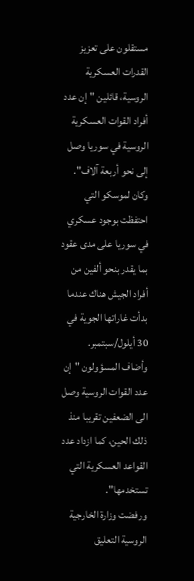مستقلون على تعزيز القدرات العسكرية الروسية، قائلين "إن عدد أفراد القوات العسكرية الروسية في سوريا وصل إلى نحو أربعة آلاف".
وكان لموسكو التي احتفظت بوجود عسكري في سوريا على مدى عقود بما يقدر بنحو ألفين من أفراد الجيش هناك عندما بدأت غاراتها الجوية في 30 أيلول/سبتمبر.
وأضاف المسؤولون "إن عدد القوات الروسية وصل الى الضعفين تقريبا منذ ذلك الحين، كما ازداد عدد القواعد العسكرية التي تستخدمها".
ورفضت وزارة الخارجية الروسية التعليق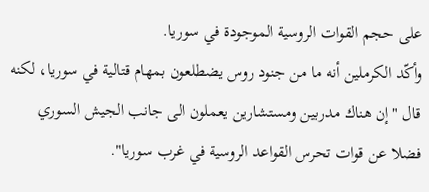على حجم القوات الروسية الموجودة في سوريا.
وأكّد الكرملين أنه ما من جنود روس يضطلعون بمهام قتالية في سوريا، لكنه قال "إن هناك مدربين ومستشارين يعملون الى جانب الجيش السوري فضلا عن قوات تحرس القواعد الروسية في غرب سوريا".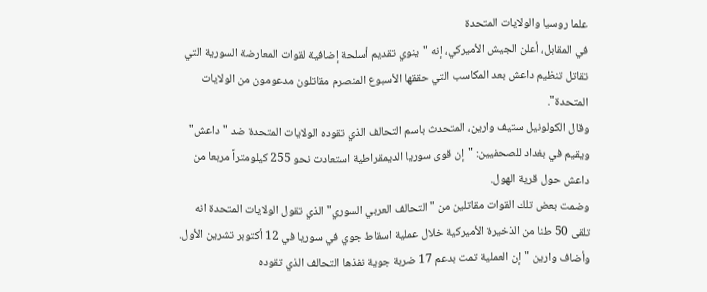علما روسيا والولايات المتحدة
في المقابل، أعلن الجيش الأميركي، إنه "ينوي تقديم أسلحة إضافية لقوات المعارضة السورية التي تقاتل تنظيم داعش بعد المكاسب التي حققها الأسبوع المنصرم مقاتلون مدعومون من الولايات المتحدة".
وقال الكولونيل ستيف وارين، المتحدث باسم التحالف الذي تقوده الولايات المتحدة ضد "داعش" ويقيم في بغداد للصحفيين: "إن قوى سوريا الديمقراطية استعادت نحو 255 كيلومتراً مربعا من داعش حول قرية الهول.
وضمت بعض تلك القوات مقاتلين من "التحالف العربي السوري" الذي تقول الولايات المتحدة انه تلقى 50 طنا من الذخيرة الأميركية خلال عملية اسقاط جوي في سوريا في 12 أكتوبر تشرين الأول.
وأضاف وارين "إن العملية تمت بدعم 17 ضربة جوية نفذها التحالف الذي تقوده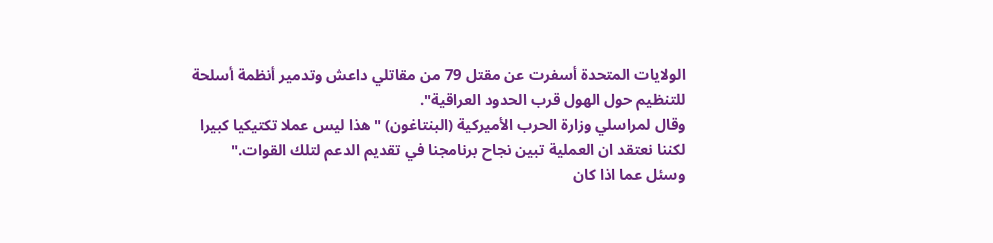الولايات المتحدة أسفرت عن مقتل 79 من مقاتلي داعش وتدمير أنظمة أسلحة للتنظيم حول الهول قرب الحدود العراقية".
وقال لمراسلي وزارة الحرب الأميركية (البنتاغون) "هذا ليس عملا تكتيكيا كبيرا لكننا نعتقد ان العملية تبين نجاح برنامجنا في تقديم الدعم لتلك القوات."
وسئل عما اذا كان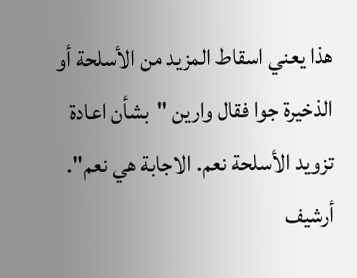هذا يعني اسقاط المزيد من الأسلحة أو الذخيرة جوا فقال وارين "بشأن اعادة تزويد الأسلحة نعم. الاجابة هي نعم".
أرشيف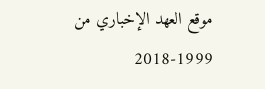موقع العهد الإخباري من 1999-2018